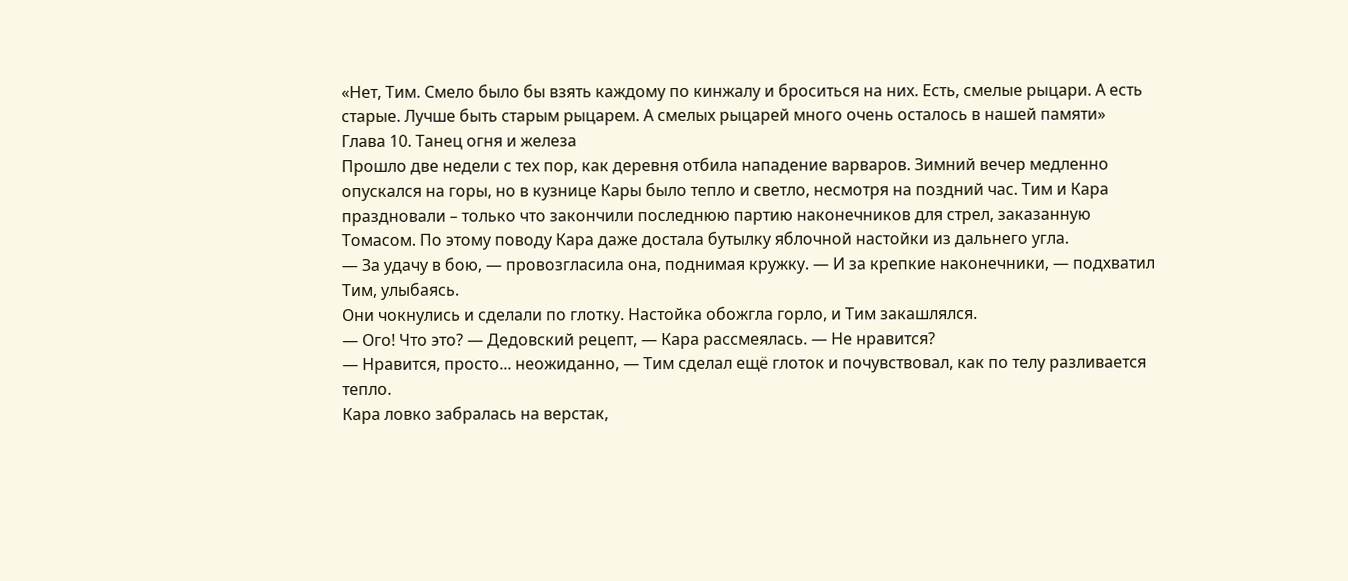«Нет, Тим. Смело было бы взять каждому по кинжалу и броситься на них. Есть, смелые рыцари. А есть старые. Лучше быть старым рыцарем. А смелых рыцарей много очень осталось в нашей памяти»
Глава 10. Танец огня и железа
Прошло две недели с тех пор, как деревня отбила нападение варваров. Зимний вечер медленно опускался на горы, но в кузнице Кары было тепло и светло, несмотря на поздний час. Тим и Кара праздновали – только что закончили последнюю партию наконечников для стрел, заказанную Томасом. По этому поводу Кара даже достала бутылку яблочной настойки из дальнего угла.
— За удачу в бою, — провозгласила она, поднимая кружку. — И за крепкие наконечники, — подхватил Тим, улыбаясь.
Они чокнулись и сделали по глотку. Настойка обожгла горло, и Тим закашлялся.
— Ого! Что это? — Дедовский рецепт, — Кара рассмеялась. — Не нравится?
— Нравится, просто... неожиданно, — Тим сделал ещё глоток и почувствовал, как по телу разливается тепло.
Кара ловко забралась на верстак,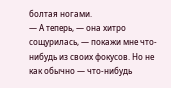болтая ногами.
— А теперь, — она хитро сощурилась, — покажи мне что-нибудь из своих фокусов. Но не как обычно — что-нибудь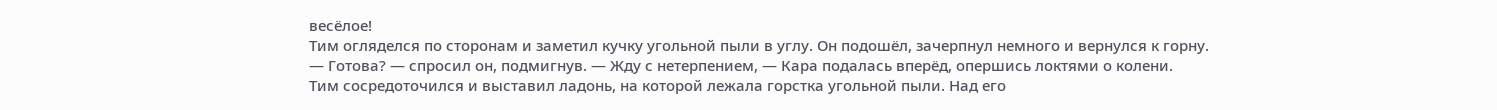весёлое!
Тим огляделся по сторонам и заметил кучку угольной пыли в углу. Он подошёл, зачерпнул немного и вернулся к горну.
— Готова? — спросил он, подмигнув. — Жду с нетерпением, — Кара подалась вперёд, опершись локтями о колени.
Тим сосредоточился и выставил ладонь, на которой лежала горстка угольной пыли. Над его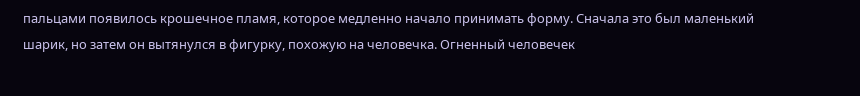пальцами появилось крошечное пламя, которое медленно начало принимать форму. Сначала это был маленький шарик, но затем он вытянулся в фигурку, похожую на человечка. Огненный человечек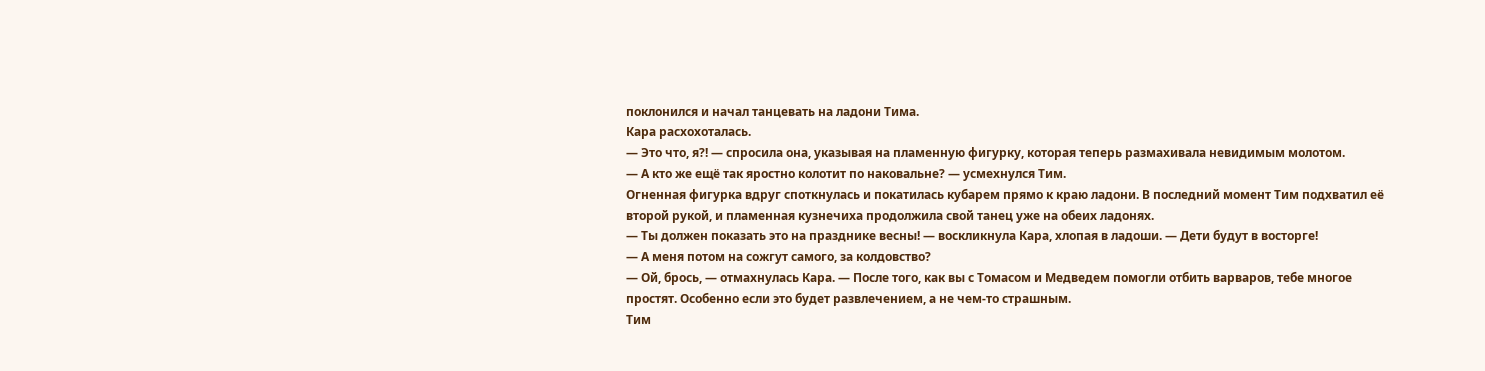поклонился и начал танцевать на ладони Тима.
Кара расхохоталась.
— Это что, я?! — спросила она, указывая на пламенную фигурку, которая теперь размахивала невидимым молотом.
— А кто же ещё так яростно колотит по наковальне? — усмехнулся Тим.
Огненная фигурка вдруг споткнулась и покатилась кубарем прямо к краю ладони. В последний момент Тим подхватил её второй рукой, и пламенная кузнечиха продолжила свой танец уже на обеих ладонях.
— Ты должен показать это на празднике весны! — воскликнула Кара, хлопая в ладоши. — Дети будут в восторге!
— А меня потом на сожгут самого, за колдовство?
— Ой, брось, — отмахнулась Кара. — После того, как вы с Томасом и Медведем помогли отбить варваров, тебе многое простят. Особенно если это будет развлечением, а не чем-то страшным.
Тим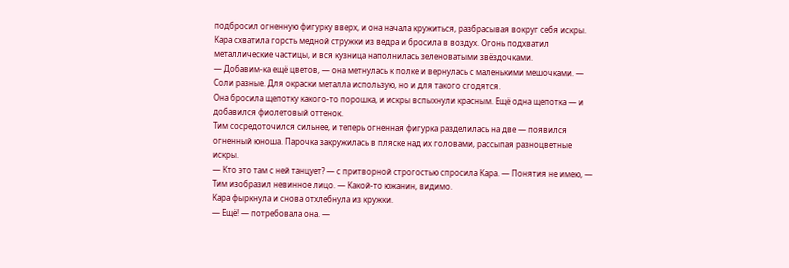подбросил огненную фигурку вверх, и она начала кружиться, разбрасывая вокруг себя искры. Кара схватила горсть медной стружки из ведра и бросила в воздух. Огонь подхватил металлические частицы, и вся кузница наполнилась зеленоватыми звёздочками.
— Добавим-ка ещё цветов, — она метнулась к полке и вернулась с маленькими мешочками. — Соли разные. Для окраски металла использую, но и для такого сгодятся.
Она бросила щепотку какого-то порошка, и искры вспыхнули красным. Ещё одна щепотка — и добавился фиолетовый оттенок.
Тим сосредоточился сильнее, и теперь огненная фигурка разделилась на две — появился огненный юноша. Парочка закружилась в пляске над их головами, рассыпая разноцветные искры.
— Кто это там с ней танцует? — с притворной строгостью спросила Кара. — Понятия не имею, — Тим изобразил невинное лицо. — Какой-то южанин, видимо.
Кара фыркнула и снова отхлебнула из кружки.
— Ещё! — потребовала она. —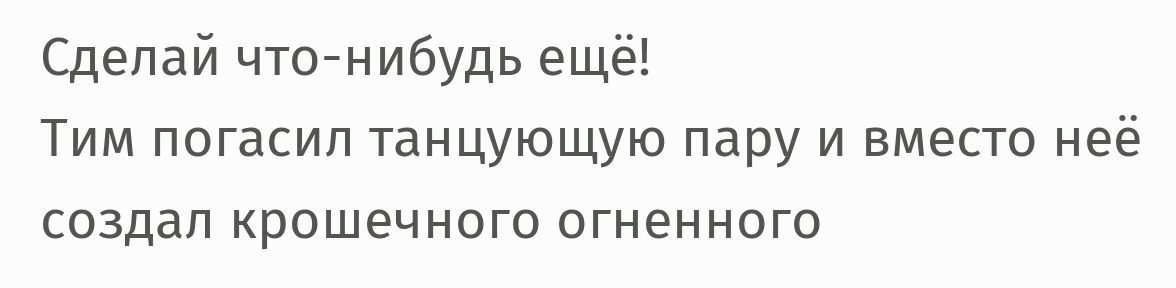Сделай что-нибудь ещё!
Тим погасил танцующую пару и вместо неё создал крошечного огненного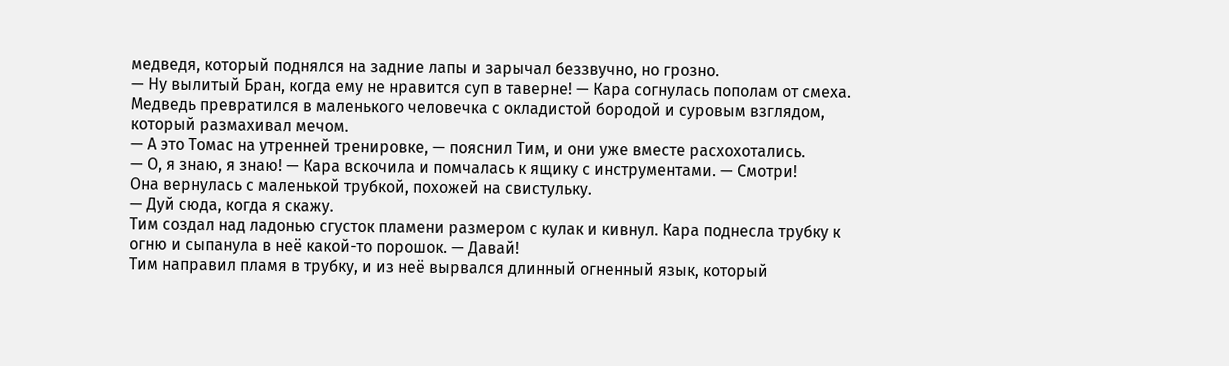медведя, который поднялся на задние лапы и зарычал беззвучно, но грозно.
— Ну вылитый Бран, когда ему не нравится суп в таверне! — Кара согнулась пополам от смеха.
Медведь превратился в маленького человечка с окладистой бородой и суровым взглядом, который размахивал мечом.
— А это Томас на утренней тренировке, — пояснил Тим, и они уже вместе расхохотались.
— О, я знаю, я знаю! — Кара вскочила и помчалась к ящику с инструментами. — Смотри!
Она вернулась с маленькой трубкой, похожей на свистульку.
— Дуй сюда, когда я скажу.
Тим создал над ладонью сгусток пламени размером с кулак и кивнул. Кара поднесла трубку к огню и сыпанула в неё какой-то порошок. — Давай!
Тим направил пламя в трубку, и из неё вырвался длинный огненный язык, который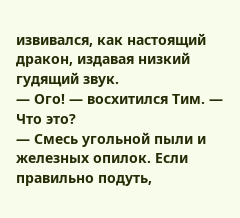извивался, как настоящий дракон, издавая низкий гудящий звук.
— Ого! — восхитился Тим. — Что это?
— Смесь угольной пыли и железных опилок. Если правильно подуть,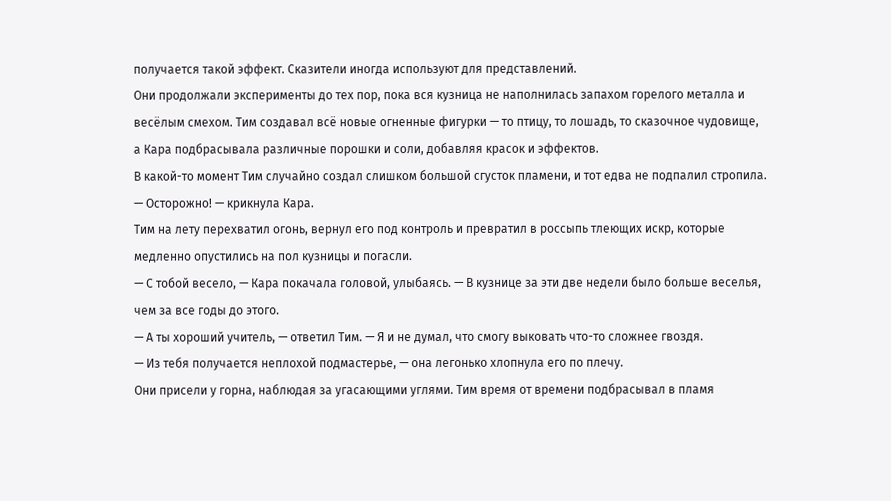получается такой эффект. Сказители иногда используют для представлений.
Они продолжали эксперименты до тех пор, пока вся кузница не наполнилась запахом горелого металла и весёлым смехом. Тим создавал всё новые огненные фигурки — то птицу, то лошадь, то сказочное чудовище, а Кара подбрасывала различные порошки и соли, добавляя красок и эффектов.
В какой-то момент Тим случайно создал слишком большой сгусток пламени, и тот едва не подпалил стропила. — Осторожно! — крикнула Кара.
Тим на лету перехватил огонь, вернул его под контроль и превратил в россыпь тлеющих искр, которые медленно опустились на пол кузницы и погасли.
— С тобой весело, — Кара покачала головой, улыбаясь. — В кузнице за эти две недели было больше веселья, чем за все годы до этого.
— А ты хороший учитель, — ответил Тим. — Я и не думал, что смогу выковать что-то сложнее гвоздя.
— Из тебя получается неплохой подмастерье, — она легонько хлопнула его по плечу.
Они присели у горна, наблюдая за угасающими углями. Тим время от времени подбрасывал в пламя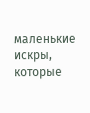маленькие искры, которые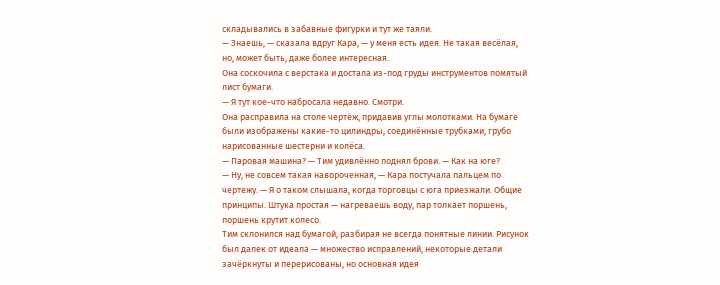складывались в забавные фигурки и тут же таяли.
— Знаешь, — сказала вдруг Кара, — у меня есть идея. Не такая весёлая, но, может быть, даже более интересная.
Она соскочила с верстака и достала из-под груды инструментов помятый лист бумаги.
— Я тут кое-что набросала недавно. Смотри.
Она расправила на столе чертёж, придавив углы молотками. На бумаге были изображены какие-то цилиндры, соединённые трубками, грубо нарисованные шестерни и колёса.
— Паровая машина? — Тим удивлённо поднял брови. — Как на юге?
— Ну, не совсем такая навороченная, — Кара постучала пальцем по чертежу. — Я о таком слышала, когда торговцы с юга приезжали. Общие принципы. Штука простая — нагреваешь воду, пар толкает поршень, поршень крутит колесо.
Тим склонился над бумагой, разбирая не всегда понятные линии. Рисунок был далек от идеала — множество исправлений, некоторые детали зачёркнуты и перерисованы, но основная идея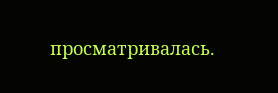просматривалась.